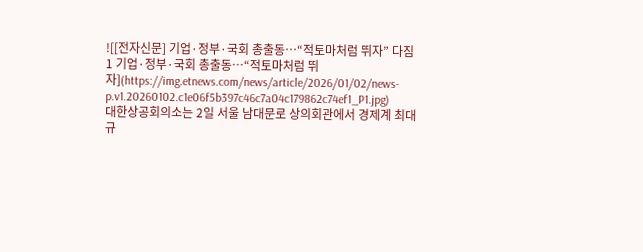![[전자신문] 기업·정부·국회 총출동…“적토마처럼 뛰자” 다짐 1 기업·정부·국회 총출동…“적토마처럼 뛰자](https://img.etnews.com/news/article/2026/01/02/news-p.v1.20260102.c1e06f5b397c46c7a04c179862c74ef1_P1.jpg)
대한상공회의소는 2일 서울 남대문로 상의회관에서 경제계 최대 규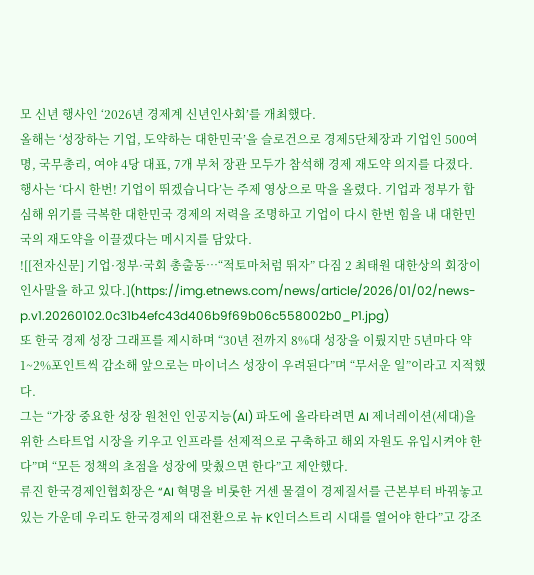모 신년 행사인 ‘2026년 경제계 신년인사회’를 개최했다.
올해는 ‘성장하는 기업, 도약하는 대한민국’을 슬로건으로 경제5단체장과 기업인 500여명, 국무총리, 여야 4당 대표, 7개 부처 장관 모두가 참석해 경제 재도약 의지를 다졌다.
행사는 ‘다시 한번! 기업이 뛰겠습니다’는 주제 영상으로 막을 올렸다. 기업과 정부가 합심해 위기를 극복한 대한민국 경제의 저력을 조명하고 기업이 다시 한번 힘을 내 대한민국의 재도약을 이끌겠다는 메시지를 담았다.
![[전자신문] 기업·정부·국회 총출동…“적토마처럼 뛰자” 다짐 2 최태원 대한상의 회장이 인사말을 하고 있다.](https://img.etnews.com/news/article/2026/01/02/news-p.v1.20260102.0c31b4efc43d406b9f69b06c558002b0_P1.jpg)
또 한국 경제 성장 그래프를 제시하며 “30년 전까지 8%대 성장을 이뤘지만 5년마다 약 1~2%포인트씩 감소해 앞으로는 마이너스 성장이 우려된다”며 “무서운 일”이라고 지적했다.
그는 “가장 중요한 성장 원천인 인공지능(AI) 파도에 올라타려면 AI 제너레이션(세대)을 위한 스타트업 시장을 키우고 인프라를 선제적으로 구축하고 해외 자원도 유입시켜야 한다”며 “모든 정책의 초점을 성장에 맞췄으면 한다”고 제안했다.
류진 한국경제인협회장은 “AI 혁명을 비롯한 거센 물결이 경제질서를 근본부터 바꿔놓고 있는 가운데 우리도 한국경제의 대전환으로 뉴 K인더스트리 시대를 열어야 한다”고 강조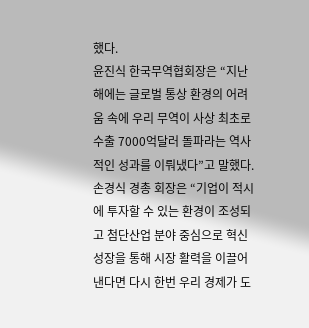했다.
윤진식 한국무역협회장은 “지난해에는 글로벌 통상 환경의 어려움 속에 우리 무역이 사상 최초로 수출 7000억달러 돌파라는 역사적인 성과를 이뤄냈다”고 말했다.
손경식 경총 회장은 “기업이 적시에 투자할 수 있는 환경이 조성되고 첨단산업 분야 중심으로 혁신 성장을 통해 시장 활력을 이끌어낸다면 다시 한번 우리 경제가 도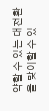약할 수 있는 대전환을 맞이할 수 있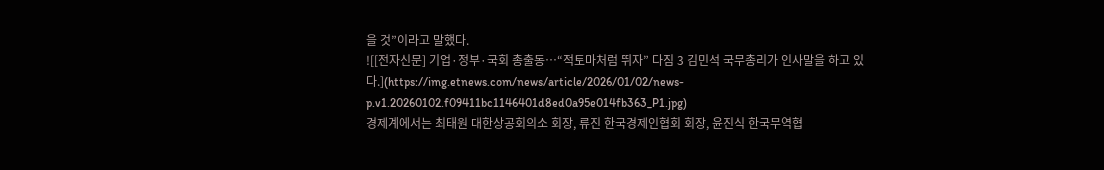을 것”이라고 말했다.
![[전자신문] 기업·정부·국회 총출동…“적토마처럼 뛰자” 다짐 3 김민석 국무총리가 인사말을 하고 있다.](https://img.etnews.com/news/article/2026/01/02/news-p.v1.20260102.f09411bc1146401d8ed0a95e014fb363_P1.jpg)
경제계에서는 최태원 대한상공회의소 회장, 류진 한국경제인협회 회장, 윤진식 한국무역협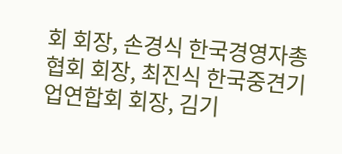회 회장, 손경식 한국경영자총협회 회장, 최진식 한국중견기업연합회 회장, 김기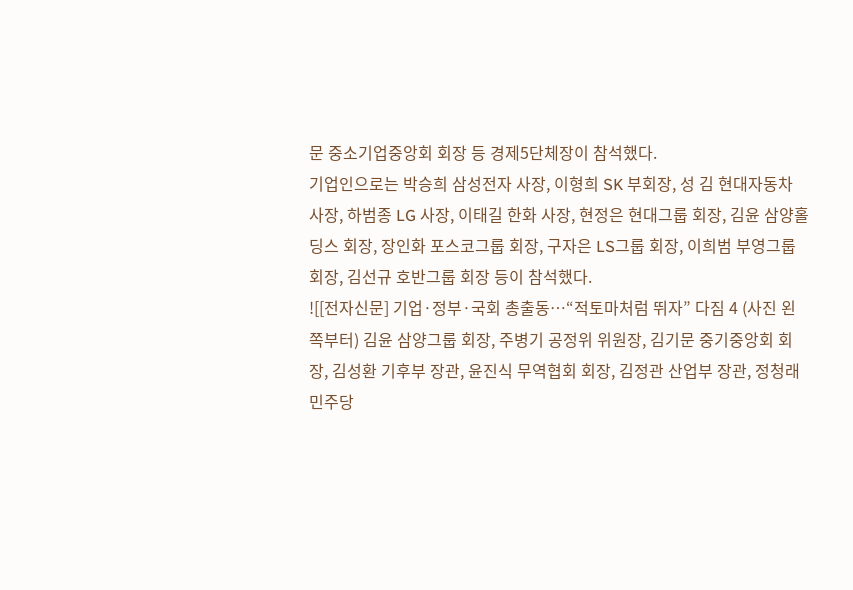문 중소기업중앙회 회장 등 경제5단체장이 참석했다.
기업인으로는 박승희 삼성전자 사장, 이형희 SK 부회장, 성 김 현대자동차 사장, 하범종 LG 사장, 이태길 한화 사장, 현정은 현대그룹 회장, 김윤 삼양홀딩스 회장, 장인화 포스코그룹 회장, 구자은 LS그룹 회장, 이희범 부영그룹 회장, 김선규 호반그룹 회장 등이 참석했다.
![[전자신문] 기업·정부·국회 총출동…“적토마처럼 뛰자” 다짐 4 (사진 왼쪽부터) 김윤 삼양그룹 회장, 주병기 공정위 위원장, 김기문 중기중앙회 회장, 김성환 기후부 장관, 윤진식 무역협회 회장, 김정관 산업부 장관, 정청래 민주당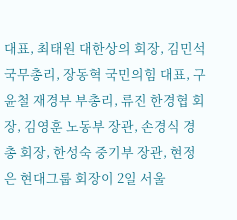대표, 최태원 대한상의 회장, 김민석 국무총리, 장동혁 국민의힘 대표, 구윤철 재경부 부총리, 류진 한경협 회장, 김영훈 노동부 장관, 손경식 경총 회장, 한성숙 중기부 장관, 현정은 현대그룹 회장이 2일 서울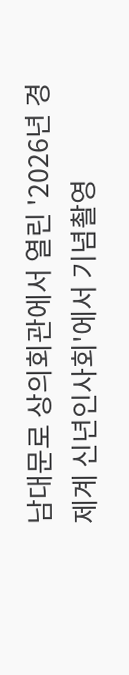남대문로 상의회관에서 열린 '2026년 경제계 신년인사회'에서 기념촬영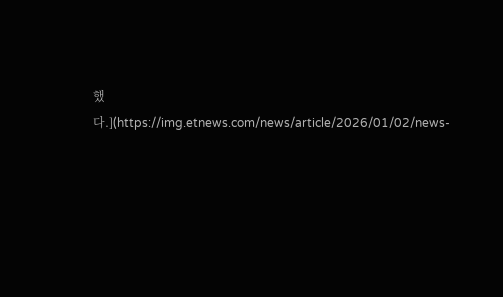했다.](https://img.etnews.com/news/article/2026/01/02/news-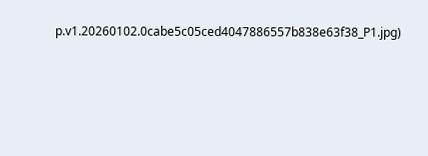p.v1.20260102.0cabe5c05ced4047886557b838e63f38_P1.jpg)